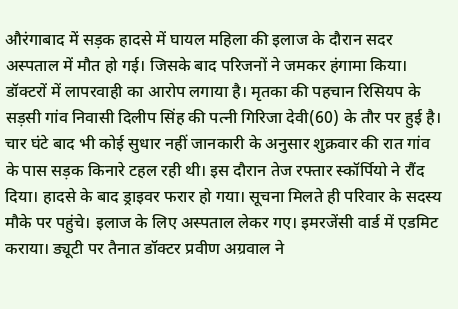औरंगाबाद में सड़क हादसे में घायल महिला की इलाज के दौरान सदर अस्पताल में मौत हो गई। जिसके बाद परिजनों ने जमकर हंगामा किया। डॉक्टरों में लापरवाही का आरोप लगाया है। मृतका की पहचान रिसियप के सड़सी गांव निवासी दिलीप सिंह की पत्नी गिरिजा देवी(60) के तौर पर हुई है। चार घंटे बाद भी कोई सुधार नहीं जानकारी के अनुसार शुक्रवार की रात गांव के पास सड़क किनारे टहल रही थी। इस दौरान तेज रफ्तार स्कॉर्पियो ने रौंद दिया। हादसे के बाद ड्राइवर फरार हो गया। सूचना मिलते ही परिवार के सदस्य मौके पर पहुंचे। इलाज के लिए अस्पताल लेकर गए। इमरजेंसी वार्ड में एडमिट कराया। ड्यूटी पर तैनात डॉक्टर प्रवीण अग्रवाल ने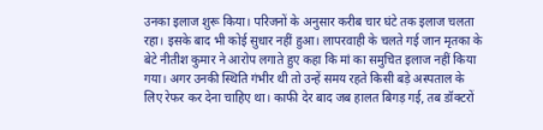उनका इलाज शुरू किया। परिजनों के अनुसार करीब चार घंटे तक इलाज चलता रहा। इसके बाद भी कोई सुधार नहीं हुआ। लापरवाही के चलते गई जान मृतका के बेटे नीतीश कुमार ने आरोप लगाते हुए कहा कि मां का समुचित इलाज नहीं किया गया। अगर उनकी स्थिति गंभीर थी तो उन्हें समय रहते किसी बड़े अस्पताल के लिए रेफर कर देना चाहिए था। काफी देर बाद जब हालत बिगड़ गई, तब डॉक्टरों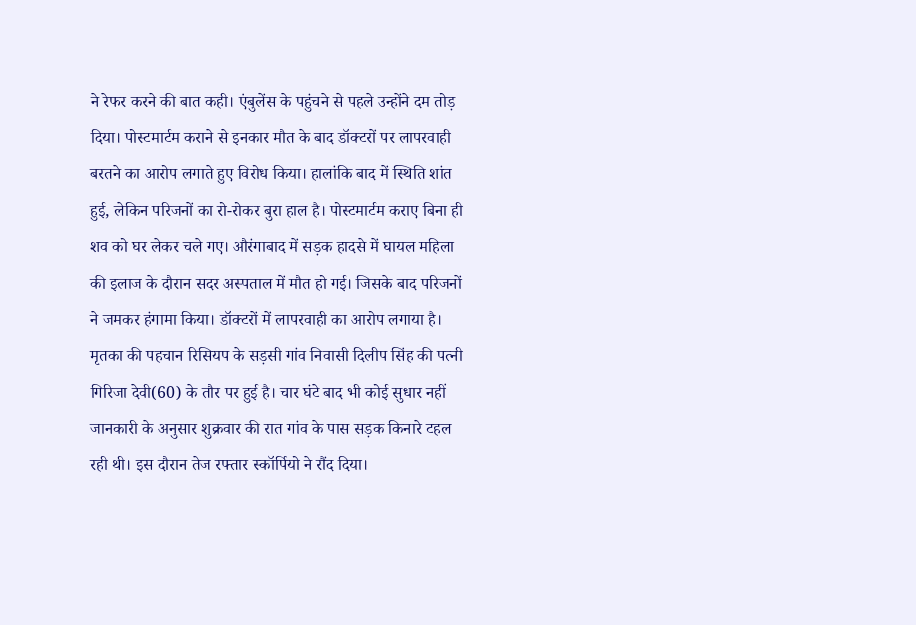ने रेफर करने की बात कही। एंबुलेंस के पहुंचने से पहले उन्होंने दम तोड़ दिया। पोस्टमार्टम कराने से इनकार मौत के बाद डॉक्टरों पर लापरवाही बरतने का आरोप लगाते हुए विरोध किया। हालांकि बाद में स्थिति शांत हुई, लेकिन परिजनों का रो-रोकर बुरा हाल है। पोस्टमार्टम कराए बिना ही शव को घर लेकर चले गए। औरंगाबाद में सड़क हादसे में घायल महिला की इलाज के दौरान सदर अस्पताल में मौत हो गई। जिसके बाद परिजनों ने जमकर हंगामा किया। डॉक्टरों में लापरवाही का आरोप लगाया है। मृतका की पहचान रिसियप के सड़सी गांव निवासी दिलीप सिंह की पत्नी गिरिजा देवी(60) के तौर पर हुई है। चार घंटे बाद भी कोई सुधार नहीं जानकारी के अनुसार शुक्रवार की रात गांव के पास सड़क किनारे टहल रही थी। इस दौरान तेज रफ्तार स्कॉर्पियो ने रौंद दिया।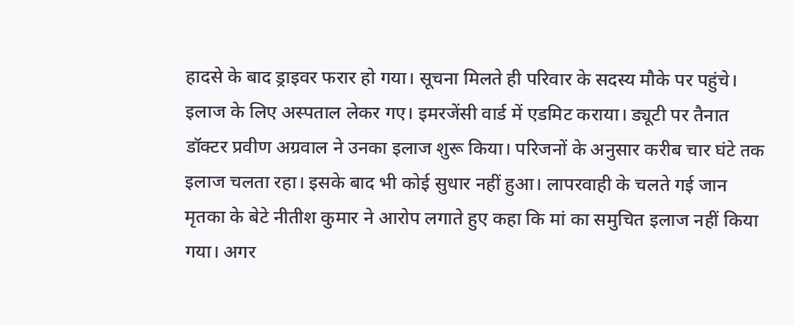हादसे के बाद ड्राइवर फरार हो गया। सूचना मिलते ही परिवार के सदस्य मौके पर पहुंचे। इलाज के लिए अस्पताल लेकर गए। इमरजेंसी वार्ड में एडमिट कराया। ड्यूटी पर तैनात डॉक्टर प्रवीण अग्रवाल ने उनका इलाज शुरू किया। परिजनों के अनुसार करीब चार घंटे तक इलाज चलता रहा। इसके बाद भी कोई सुधार नहीं हुआ। लापरवाही के चलते गई जान मृतका के बेटे नीतीश कुमार ने आरोप लगाते हुए कहा कि मां का समुचित इलाज नहीं किया गया। अगर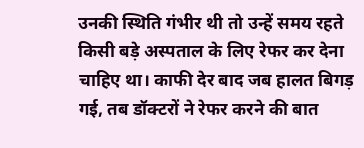उनकी स्थिति गंभीर थी तो उन्हें समय रहते किसी बड़े अस्पताल के लिए रेफर कर देना चाहिए था। काफी देर बाद जब हालत बिगड़ गई, तब डॉक्टरों ने रेफर करने की बात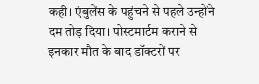कही। एंबुलेंस के पहुंचने से पहले उन्होंने दम तोड़ दिया। पोस्टमार्टम कराने से इनकार मौत के बाद डॉक्टरों पर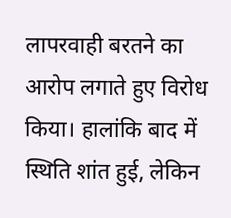लापरवाही बरतने का आरोप लगाते हुए विरोध किया। हालांकि बाद में स्थिति शांत हुई, लेकिन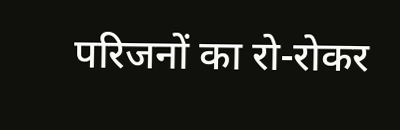परिजनों का रो-रोकर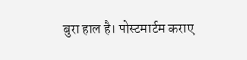बुरा हाल है। पोस्टमार्टम कराए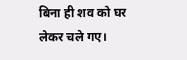बिना ही शव को घर लेकर चले गए।